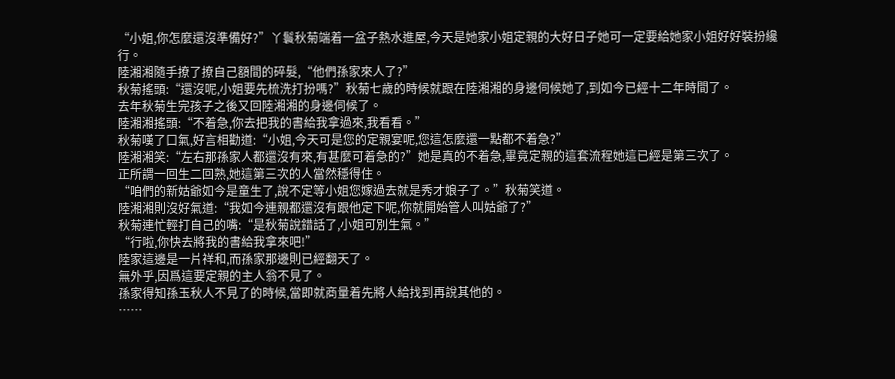“小姐,你怎麼還沒準備好?”丫鬟秋菊端着一盆子熱水進屋,今天是她家小姐定親的大好日子她可一定要給她家小姐好好裝扮纔行。
陸湘湘隨手撩了撩自己額間的碎髮,“他們孫家來人了?”
秋菊搖頭:“還沒呢,小姐要先梳洗打扮嗎?”秋菊七歲的時候就跟在陸湘湘的身邊伺候她了,到如今已經十二年時間了。
去年秋菊生完孩子之後又回陸湘湘的身邊伺候了。
陸湘湘搖頭:“不着急,你去把我的書給我拿過來,我看看。”
秋菊嘆了口氣,好言相勸道:“小姐,今天可是您的定親宴呢,您這怎麼還一點都不着急?”
陸湘湘笑:“左右那孫家人都還沒有來,有甚麼可着急的?”她是真的不着急,畢竟定親的這套流程她這已經是第三次了。
正所謂一回生二回熟,她這第三次的人當然穩得住。
“咱們的新姑爺如今是童生了,說不定等小姐您嫁過去就是秀才娘子了。”秋菊笑道。
陸湘湘則沒好氣道:“我如今連親都還沒有跟他定下呢,你就開始管人叫姑爺了?”
秋菊連忙輕打自己的嘴:“是秋菊說錯話了,小姐可別生氣。”
“行啦,你快去將我的書給我拿來吧!”
陸家這邊是一片祥和,而孫家那邊則已經翻天了。
無外乎,因爲這要定親的主人翁不見了。
孫家得知孫玉秋人不見了的時候,當即就商量着先將人給找到再說其他的。
……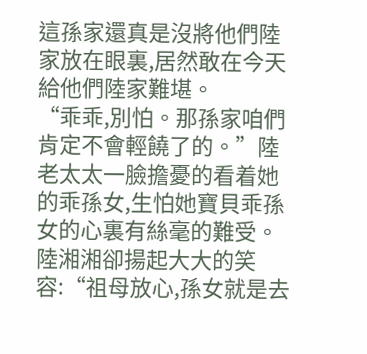這孫家還真是沒將他們陸家放在眼裏,居然敢在今天給他們陸家難堪。
“乖乖,別怕。那孫家咱們肯定不會輕饒了的。”陸老太太一臉擔憂的看着她的乖孫女,生怕她寶貝乖孫女的心裏有絲毫的難受。
陸湘湘卻揚起大大的笑容:“祖母放心,孫女就是去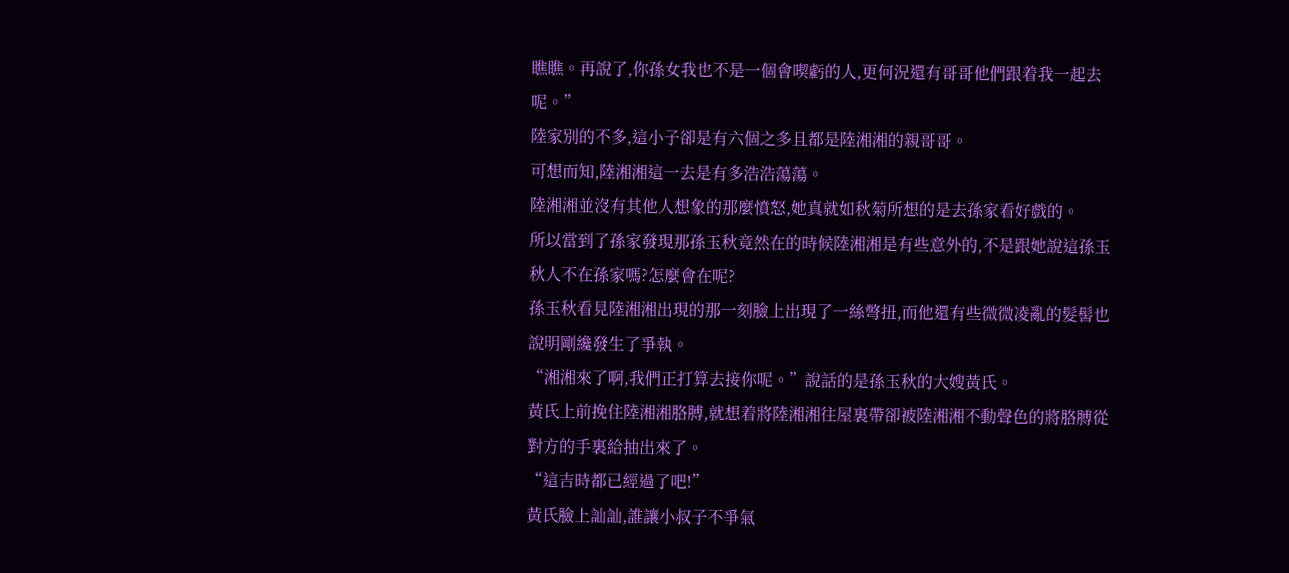瞧瞧。再說了,你孫女我也不是一個會喫虧的人,更何況還有哥哥他們跟着我一起去呢。”
陸家別的不多,這小子卻是有六個之多且都是陸湘湘的親哥哥。
可想而知,陸湘湘這一去是有多浩浩蕩蕩。
陸湘湘並沒有其他人想象的那麼憤怒,她真就如秋菊所想的是去孫家看好戲的。
所以當到了孫家發現那孫玉秋竟然在的時候陸湘湘是有些意外的,不是跟她說這孫玉秋人不在孫家嗎?怎麼會在呢?
孫玉秋看見陸湘湘出現的那一刻臉上出現了一絲彆扭,而他還有些微微凌亂的髮髻也說明剛纔發生了爭執。
“湘湘來了啊,我們正打算去接你呢。”說話的是孫玉秋的大嫂黃氏。
黃氏上前挽住陸湘湘胳膊,就想着將陸湘湘往屋裏帶卻被陸湘湘不動聲色的將胳膊從對方的手裏給抽出來了。
“這吉時都已經過了吧!”
黃氏臉上訕訕,誰讓小叔子不爭氣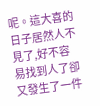呢。這大喜的日子居然人不見了,好不容易找到人了卻又發生了一件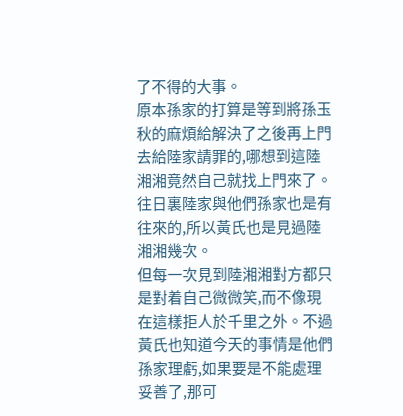了不得的大事。
原本孫家的打算是等到將孫玉秋的麻煩給解決了之後再上門去給陸家請罪的,哪想到這陸湘湘竟然自己就找上門來了。
往日裏陸家與他們孫家也是有往來的,所以黃氏也是見過陸湘湘幾次。
但每一次見到陸湘湘對方都只是對着自己微微笑,而不像現在這樣拒人於千里之外。不過黃氏也知道今天的事情是他們孫家理虧,如果要是不能處理妥善了,那可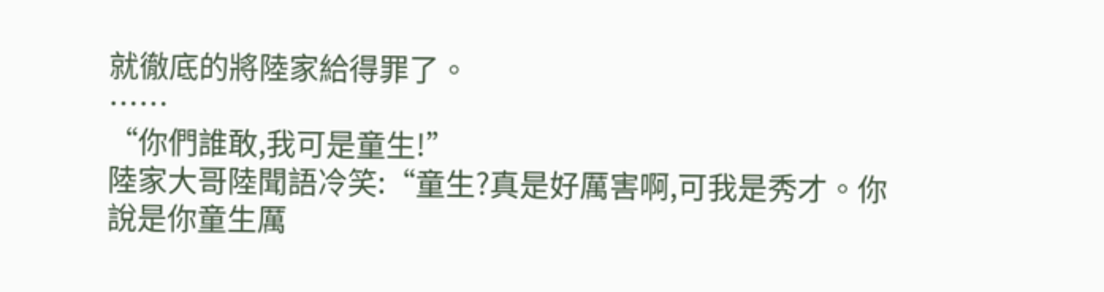就徹底的將陸家給得罪了。
……
“你們誰敢,我可是童生!”
陸家大哥陸聞語冷笑:“童生?真是好厲害啊,可我是秀才。你說是你童生厲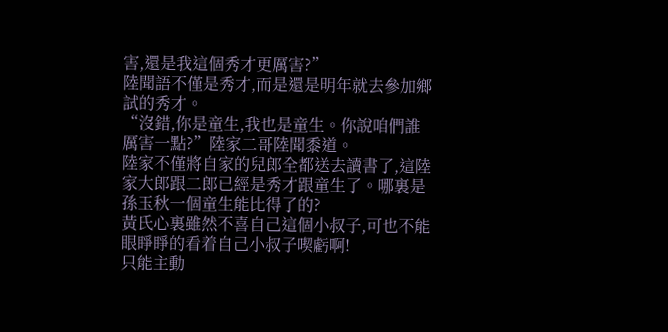害,還是我這個秀才更厲害?”
陸聞語不僅是秀才,而是還是明年就去參加鄉試的秀才。
“沒錯,你是童生,我也是童生。你說咱們誰厲害一點?”陸家二哥陸聞黍道。
陸家不僅將自家的兒郎全都送去讀書了,這陸家大郎跟二郎已經是秀才跟童生了。哪裏是孫玉秋一個童生能比得了的?
黃氏心裏雖然不喜自己這個小叔子,可也不能眼睜睜的看着自己小叔子喫虧啊!
只能主動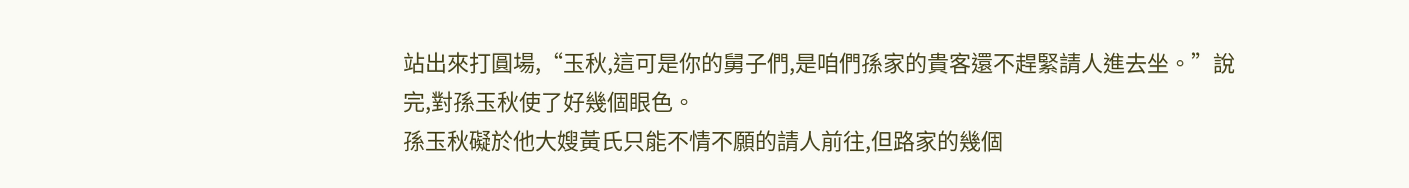站出來打圓場,“玉秋,這可是你的舅子們,是咱們孫家的貴客還不趕緊請人進去坐。”說完,對孫玉秋使了好幾個眼色。
孫玉秋礙於他大嫂黃氏只能不情不願的請人前往,但路家的幾個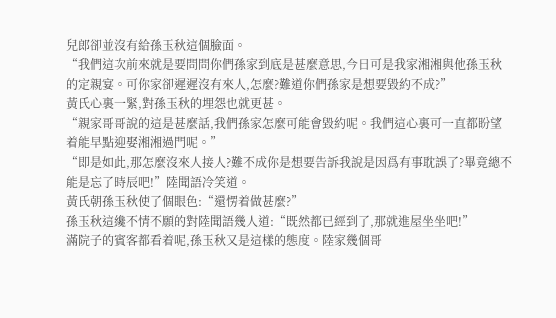兒郎卻並沒有給孫玉秋這個臉面。
“我們這次前來就是要問問你們孫家到底是甚麼意思,今日可是我家湘湘與他孫玉秋的定親宴。可你家卻遲遲沒有來人,怎麼?難道你們孫家是想要毀約不成?”
黃氏心裏一緊,對孫玉秋的埋怨也就更甚。
“親家哥哥說的這是甚麼話,我們孫家怎麼可能會毀約呢。我們這心裏可一直都盼望着能早點迎娶湘湘過門呢。”
“即是如此,那怎麼沒來人接人?難不成你是想要告訴我說是因爲有事耽誤了?畢竟總不能是忘了時辰吧!”陸聞語冷笑道。
黃氏朝孫玉秋使了個眼色:“還愣着做甚麼?”
孫玉秋這纔不情不願的對陸聞語幾人道:“既然都已經到了,那就進屋坐坐吧!”
滿院子的賓客都看着呢,孫玉秋又是這樣的態度。陸家幾個哥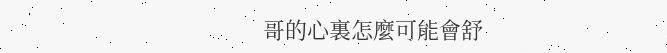哥的心裏怎麼可能會舒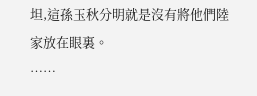坦,這孫玉秋分明就是沒有將他們陸家放在眼裏。
……